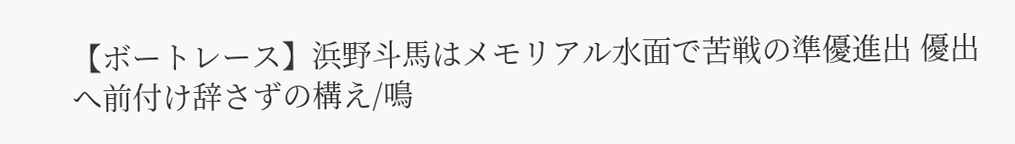【ボートレース】浜野斗馬はメモリアル水面で苦戦の準優進出 優出へ前付け辞さずの構え/鳴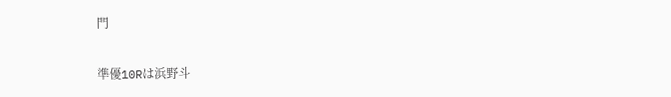門

準優10Rは浜野斗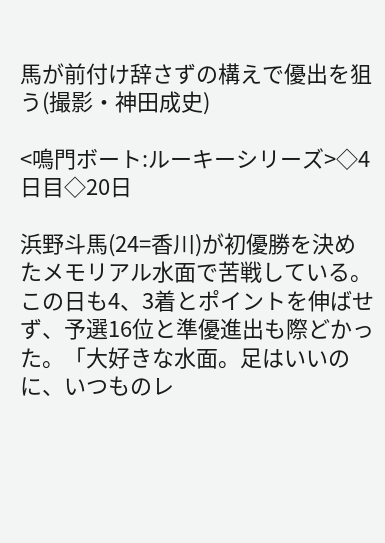馬が前付け辞さずの構えで優出を狙う(撮影・神田成史)

<鳴門ボート:ルーキーシリーズ>◇4日目◇20日

浜野斗馬(24=香川)が初優勝を決めたメモリアル水面で苦戦している。この日も4、3着とポイントを伸ばせず、予選16位と準優進出も際どかった。「大好きな水面。足はいいのに、いつものレ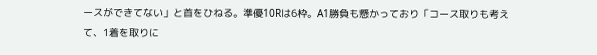ースができてない」と首をひねる。準優10Rは6枠。A1勝負も懸かっており「コース取りも考えて、1着を取りに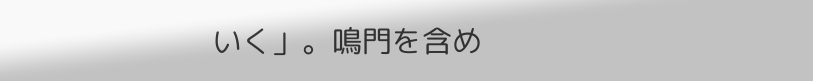いく」。鳴門を含め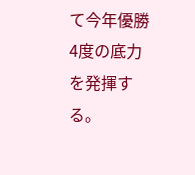て今年優勝4度の底力を発揮する。